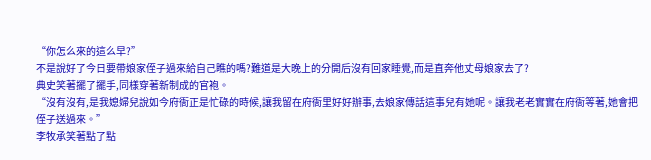“你怎么來的這么早?”
不是說好了今日要帶娘家侄子過來給自己瞧的嗎?難道是大晚上的分開后沒有回家睡覺,而是直奔他丈母娘家去了?
典史笑著擺了擺手,同樣穿著新制成的官袍。
“沒有沒有,是我媳婦兒說如今府衙正是忙碌的時候,讓我留在府衙里好好辦事,去娘家傳話這事兒有她呢。讓我老老實實在府衙等著,她會把侄子送過來。”
李牧承笑著點了點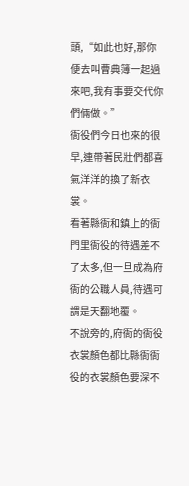頭,“如此也好,那你便去叫曹典簿一起過來吧,我有事要交代你們倆做。”
衙役們今日也來的很早,連帶著民壯們都喜氣洋洋的換了新衣裳。
看著縣衙和鎮上的衙門里衙役的待遇差不了太多,但一旦成為府衙的公職人員,待遇可謂是天翻地覆。
不說旁的,府衙的衙役衣裳顏色都比縣衙衙役的衣裳顏色要深不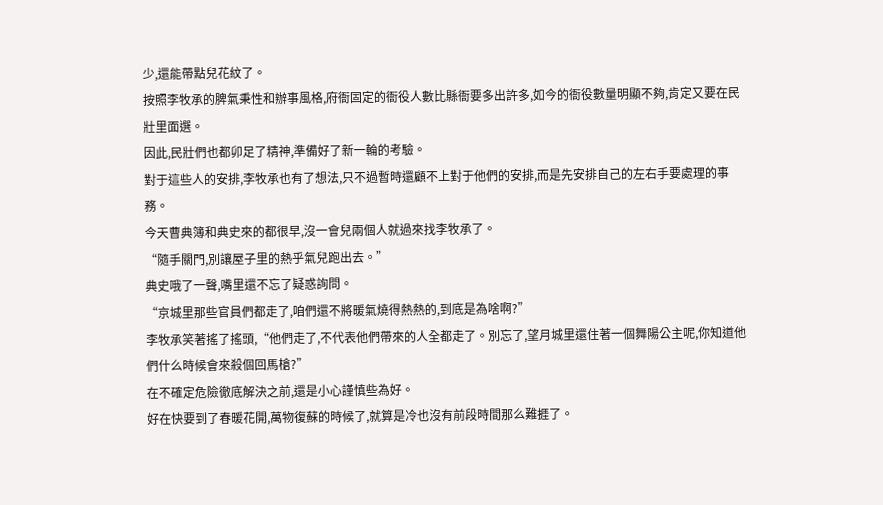少,還能帶點兒花紋了。
按照李牧承的脾氣秉性和辦事風格,府衙固定的衙役人數比縣衙要多出許多,如今的衙役數量明顯不夠,肯定又要在民壯里面選。
因此,民壯們也都卯足了精神,準備好了新一輪的考驗。
對于這些人的安排,李牧承也有了想法,只不過暫時還顧不上對于他們的安排,而是先安排自己的左右手要處理的事務。
今天曹典簿和典史來的都很早,沒一會兒兩個人就過來找李牧承了。
“隨手關門,別讓屋子里的熱乎氣兒跑出去。”
典史哦了一聲,嘴里還不忘了疑惑詢問。
“京城里那些官員們都走了,咱們還不將暖氣燒得熱熱的,到底是為啥啊?”
李牧承笑著搖了搖頭,“他們走了,不代表他們帶來的人全都走了。別忘了,望月城里還住著一個舞陽公主呢,你知道他們什么時候會來殺個回馬槍?”
在不確定危險徹底解決之前,還是小心謹慎些為好。
好在快要到了春暖花開,萬物復蘇的時候了,就算是冷也沒有前段時間那么難捱了。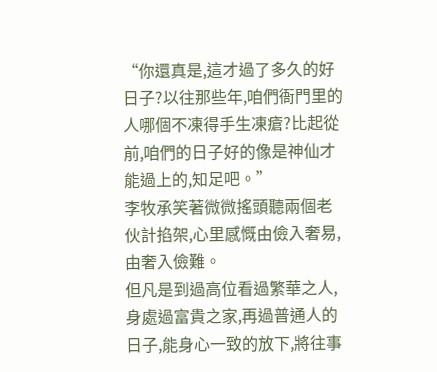“你還真是,這才過了多久的好日子?以往那些年,咱們衙門里的人哪個不凍得手生凍瘡?比起從前,咱們的日子好的像是神仙才能過上的,知足吧。”
李牧承笑著微微搖頭聽兩個老伙計掐架,心里感慨由儉入奢易,由奢入儉難。
但凡是到過高位看過繁華之人,身處過富貴之家,再過普通人的日子,能身心一致的放下,將往事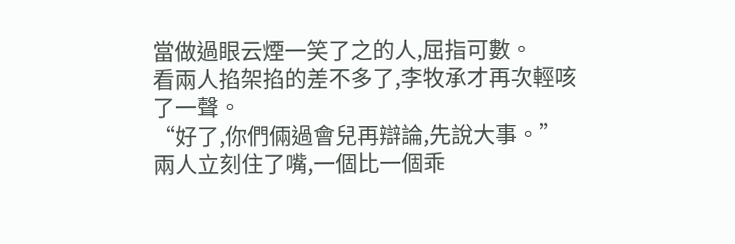當做過眼云煙一笑了之的人,屈指可數。
看兩人掐架掐的差不多了,李牧承才再次輕咳了一聲。
“好了,你們倆過會兒再辯論,先說大事。”
兩人立刻住了嘴,一個比一個乖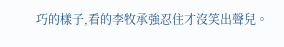巧的樣子,看的李牧承強忍住才沒笑出聲兒。